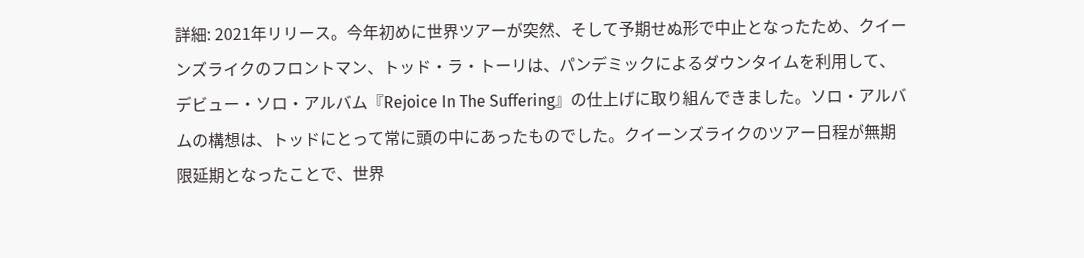詳細: 2021年リリース。今年初めに世界ツアーが突然、そして予期せぬ形で中止となったため、クイーンズライクのフロントマン、トッド・ラ・トーリは、パンデミックによるダウンタイムを利用して、デビュー・ソロ・アルバム『Rejoice In The Suffering』の仕上げに取り組んできました。ソロ・アルバムの構想は、トッドにとって常に頭の中にあったものでした。クイーンズライクのツアー日程が無期限延期となったことで、世界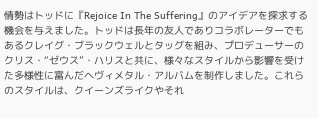情勢はトッドに『Rejoice In The Suffering』のアイデアを探求する機会を与えました。トッドは長年の友人でありコラボレーターでもあるクレイグ・ブラックウェルとタッグを組み、プロデューサーのクリス・“ゼウス”・ハリスと共に、様々なスタイルから影響を受けた多様性に富んだヘヴィメタル・アルバムを制作しました。これらのスタイルは、クイーンズライクやそれ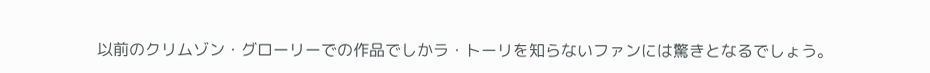以前のクリムゾン・グローリーでの作品でしかラ・トーリを知らないファンには驚きとなるでしょう。